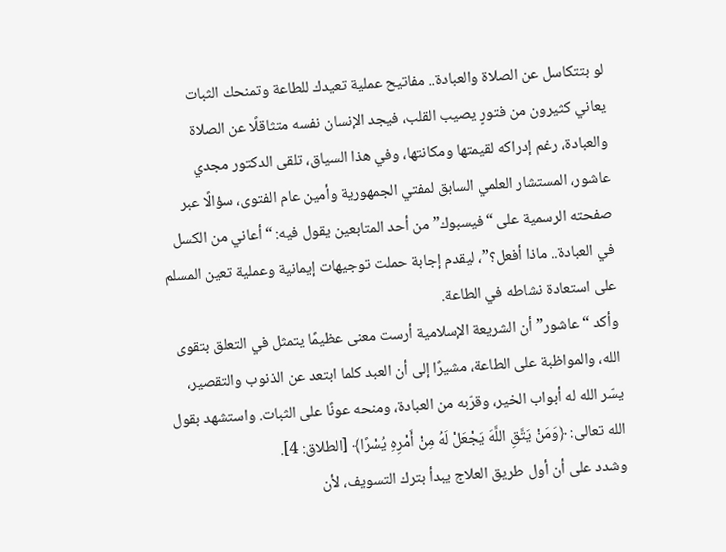لو بتتكاسل عن الصلاة والعبادة.. مفاتيح عملية تعيدك للطاعة وتمنحك الثبات
يعاني كثيرون من فتورٍ يصيب القلب، فيجد الإنسان نفسه متثاقلًا عن الصلاة والعبادة، رغم إدراكه لقيمتها ومكانتها، وفي هذا السياق، تلقى الدكتور مجدي عاشور، المستشار العلمي السابق لمفتي الجمهورية وأمين عام الفتوى، سؤالًا عبر صفحته الرسمية على “فيسبوك” من أحد المتابعين يقول فيه: “أعاني من الكسل في العبادة.. ماذا أفعل؟”، ليقدم إجابة حملت توجيهات إيمانية وعملية تعين المسلم على استعادة نشاطه في الطاعة.
وأكد “عاشور” أن الشريعة الإسلامية أرست معنى عظيمًا يتمثل في التعلق بتقوى الله، والمواظبة على الطاعة، مشيرًا إلى أن العبد كلما ابتعد عن الذنوب والتقصير، يسّر الله له أبواب الخير، وقرّبه من العبادة، ومنحه عونًا على الثبات. واستشهد بقول الله تعالى: ﴿وَمَنْ يَتَّقِ اللَّهَ يَجْعَلْ لَهُ مِنْ أَمْرِهِ يُسْرًا﴾ [الطلاق: 4].
وشدد على أن أول طريق العلاج يبدأ بترك التسويف، لأن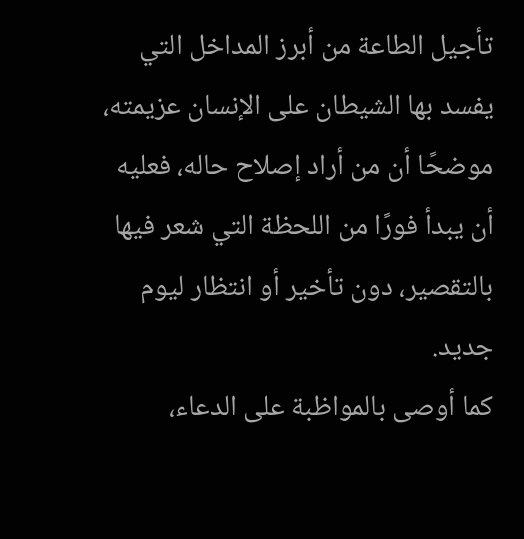تأجيل الطاعة من أبرز المداخل التي يفسد بها الشيطان على الإنسان عزيمته، موضحًا أن من أراد إصلاح حاله، فعليه أن يبدأ فورًا من اللحظة التي شعر فيها بالتقصير، دون تأخير أو انتظار ليوم جديد.
كما أوصى بالمواظبة على الدعاء،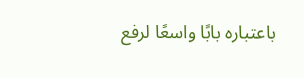باعتباره بابًا واسعًا لرفع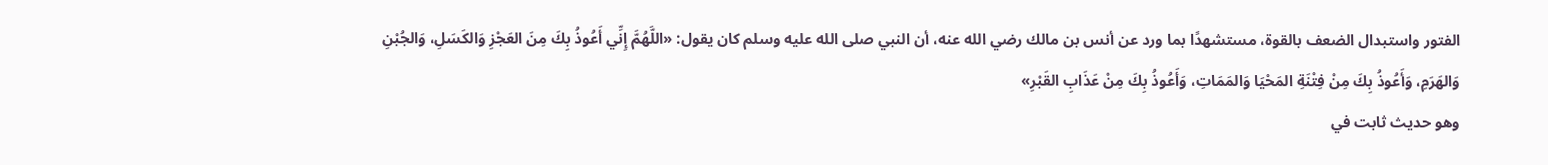الفتور واستبدال الضعف بالقوة، مستشهدًا بما ورد عن أنس بن مالك رضي الله عنه، أن النبي صلى الله عليه وسلم كان يقول: «اللَّهُمَّ إِنِّي أَعُوذُ بِكَ مِنَ العَجْزِ وَالكَسَلِ، وَالجُبْنِ وَالهَرَمِ، وَأَعُوذُ بِكَ مِنْ فِتْنَةِ المَحْيَا وَالمَمَاتِ، وَأَعُوذُ بِكَ مِنْ عَذَابِ القَبْرِ»
وهو حديث ثابت في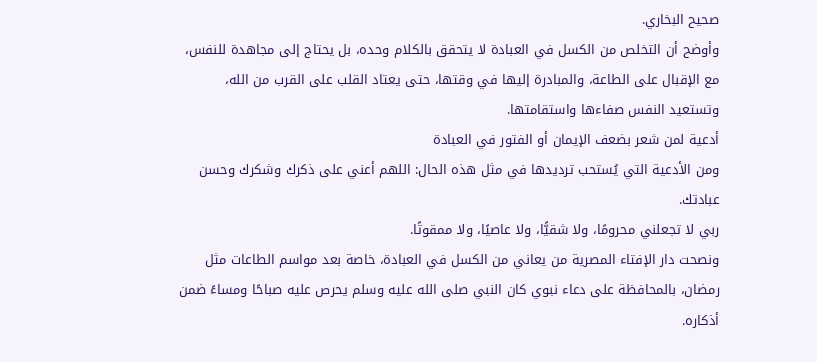صحيح البخاري.
وأوضح أن التخلص من الكسل في العبادة لا يتحقق بالكلام وحده، بل يحتاج إلى مجاهدة للنفس، مع الإقبال على الطاعة، والمبادرة إليها في وقتها، حتى يعتاد القلب على القرب من الله، وتستعيد النفس صفاءها واستقامتها.
أدعية لمن شعر بضعف الإيمان أو الفتور في العبادة
ومن الأدعية التي يُستحب ترديدها في مثل هذه الحال: اللهم أعني على ذكرك وشكرك وحسن عبادتك.
ربي لا تجعلني محرومًا، ولا شقيًّا، ولا عاصيًا، ولا ممقوتًا.
ونصحت دار الإفتاء المصرية من يعاني من الكسل في العبادة، خاصة بعد مواسم الطاعات مثل رمضان، بالمحافظة على دعاء نبوي كان النبي صلى الله عليه وسلم يحرص عليه صباحًا ومساءً ضمن أذكاره.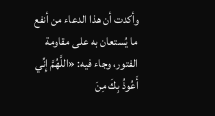وأكدت أن هذا الدعاء من أنفع ما يُستعان به على مقاومة الفتور، وجاء فيه: «اللَّهُمَّ إِنِّي أَعُوذُ بِكَ مِنَ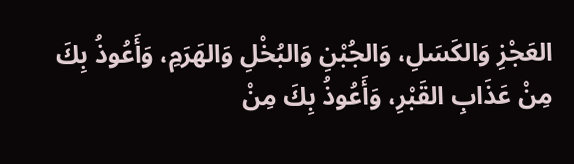العَجْزِ وَالكَسَلِ، وَالجُبْنِ وَالبُخْلِ وَالهَرَمِ، وَأَعُوذُ بِكَ مِنْ عَذَابِ القَبْرِ، وَأَعُوذُ بِكَ مِنْ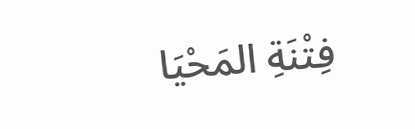فِتْنَةِ المَحْيَا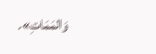وَالمَمَاتِ».